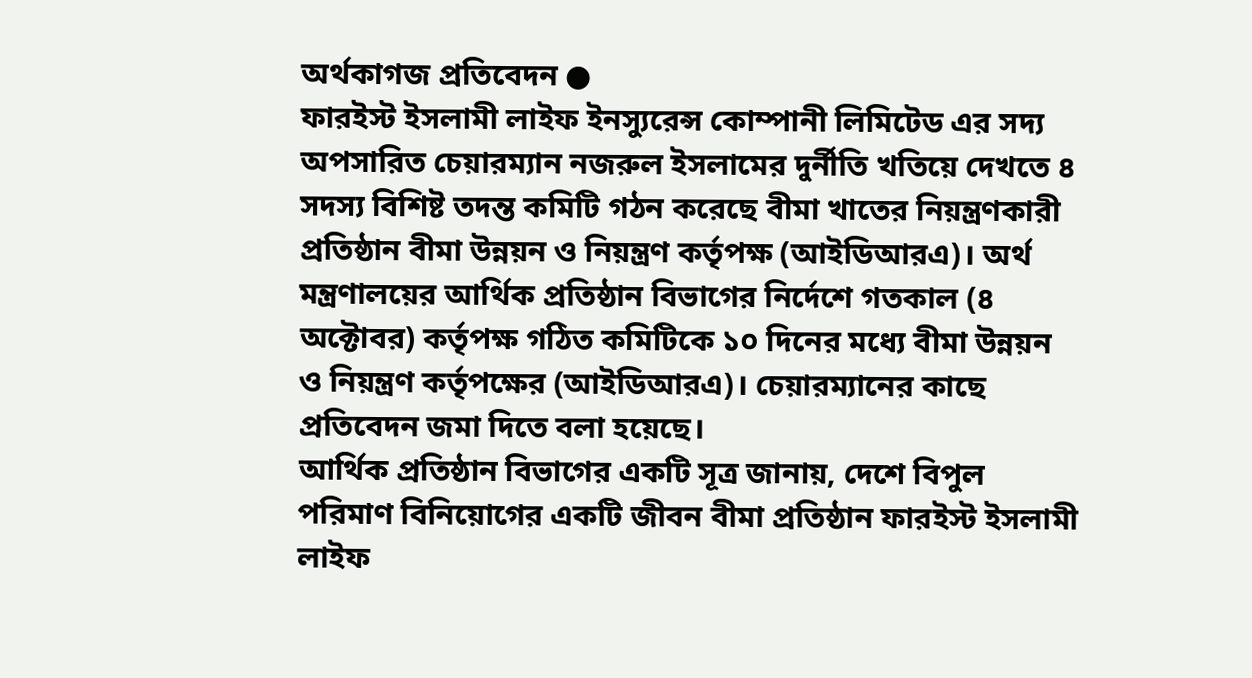অর্থকাগজ প্রতিবেদন ●
ফারইস্ট ইসলামী লাইফ ইনস্যুরেন্স কোম্পানী লিমিটেড এর সদ্য অপসারিত চেয়ারম্যান নজরুল ইসলামের দুর্নীতি খতিয়ে দেখতে ৪ সদস্য বিশিষ্ট তদন্ত কমিটি গঠন করেছে বীমা খাতের নিয়ন্ত্রণকারী প্রতিষ্ঠান বীমা উন্নয়ন ও নিয়ন্ত্রণ কর্তৃপক্ষ (আইডিআরএ)। অর্থ মন্ত্রণালয়ের আর্থিক প্রতিষ্ঠান বিভাগের নির্দেশে গতকাল (৪ অক্টোবর) কর্তৃপক্ষ গঠিত কমিটিকে ১০ দিনের মধ্যে বীমা উন্নয়ন ও নিয়ন্ত্রণ কর্তৃপক্ষের (আইডিআরএ)। চেয়ারম্যানের কাছে প্রতিবেদন জমা দিতে বলা হয়েছে।
আর্থিক প্রতিষ্ঠান বিভাগের একটি সূত্র জানায়, দেশে বিপুল পরিমাণ বিনিয়োগের একটি জীবন বীমা প্রতিষ্ঠান ফারইস্ট ইসলামী লাইফ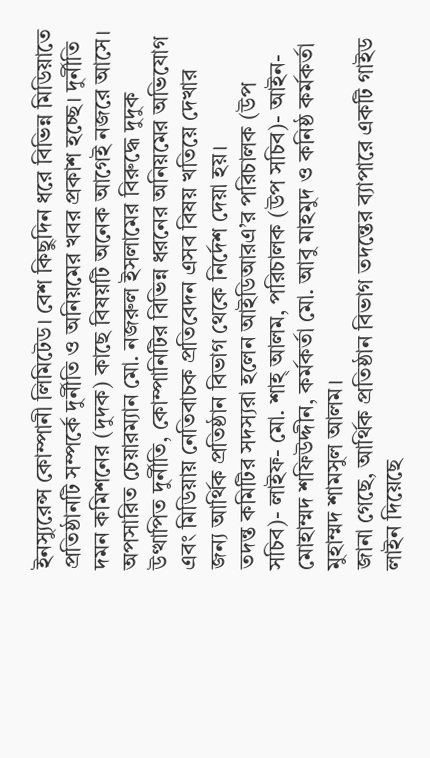ইনস্যুরেন্স কোম্পানী লিমিটেড। বেশ কিছুদিন ধরে বিভিন্ন মিডিয়াতে প্রতিষ্ঠানটি সম্পর্কে দুর্নীতি ও অনিয়মের খবর প্রকাশ হচ্ছে। দুর্নীতি দমন কমিশনের (দুদক) কাছে বিষয়টি অনেক আগেই নজরে আসে। অপসারিত চেয়ারম্যান মো. নজরুল ইসলামের বিরুদ্ধে দুদুক উত্থাপিত দুর্নীতি, কোম্পানিটির বিভিন্ন ধরনের অনিয়মের অভিযোগ এবং মিডিয়ায় নেতিবাচক প্রতিবেদন এসব বিষয় খতিয়ে দেখার জন্য আর্থিক প্রতিষ্ঠান বিভাগ থেকে নির্দেশ দেয়া হয়।
তদন্ত কমিটির সদস্যরা হলেন আইডিআরএ’র পরিচালক (উপ সচিব)- লাইফ- মো. শাহ্ আলম, পরিচালক (উপ সচিব)- আইন- মোহাম্মদ শফিউদ্দীন, কর্মকর্তা মো. আবু মাহমুদ ও কনিষ্ঠ কর্মকর্তা মুহাম্মদ শামসুল আলম।
জানা গেছে, আর্থিক প্রতিষ্ঠান বিভাগ তদন্তের ব্যাপারে একটি গাইড লাইন দিয়েছে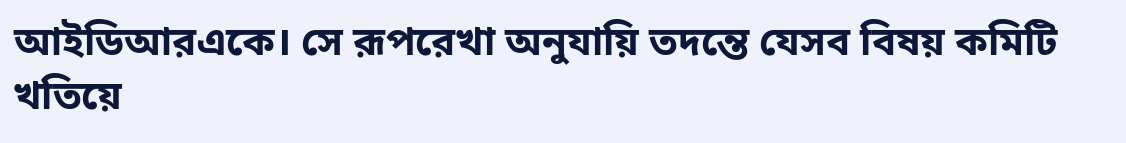আইডিআরএকে। সে রূপরেখা অনুযায়ি তদন্তে যেসব বিষয় কমিটি খতিয়ে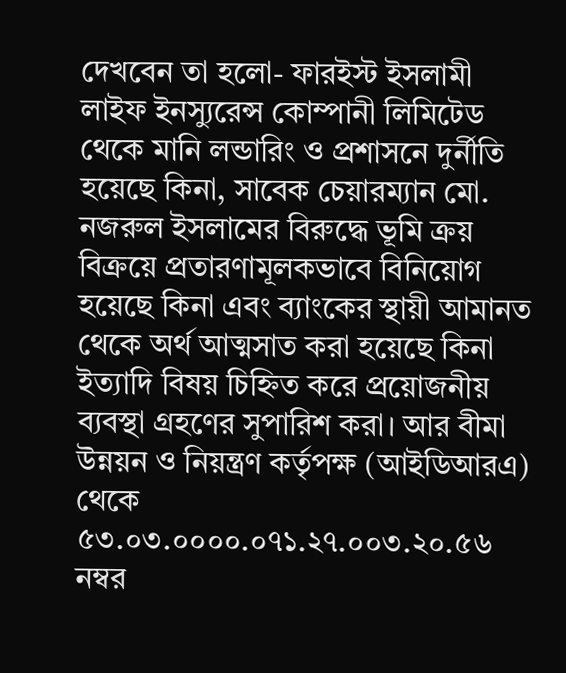দেখবেন তা হলো- ফারইস্ট ইসলামী লাইফ ইনস্যুরেন্স কোম্পানী লিমিটেড থেকে মানি লন্ডারিং ও প্রশাসনে দুর্নীতি হয়েছে কিনা, সাবেক চেয়ারম্যান মো. নজরুল ইসলামের বিরুদ্ধে ভূমি ক্রয় বিক্রয়ে প্রতারণামূলকভাবে বিনিয়োগ হয়েছে কিনা এবং ব্যাংকের স্থায়ী আমানত থেকে অর্থ আত্মসাত করা হয়েছে কিনা ইত্যাদি বিষয় চিহ্নিত করে প্রয়োজনীয় ব্যবস্থা গ্রহণের সুপারিশ করা। আর বীমা উন্নয়ন ও নিয়ন্ত্রণ কর্তৃপক্ষ (আইডিআরএ) থেকে ৫৩.০৩.০০০০.০৭১.২৭.০০৩.২০.৫৬ নম্বর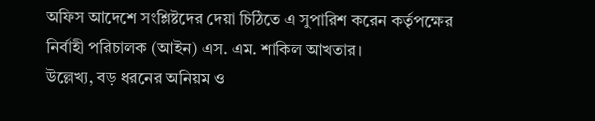অফিস আদেশে সংশ্লিষ্টদের দেয়া চিঠিতে এ সুপারিশ করেন কর্তৃপক্ষের নির্বাহী পরিচালক (আইন) এস. এম. শাকিল আখতার।
উল্লেখ্য, বড় ধরনের অনিয়ম ও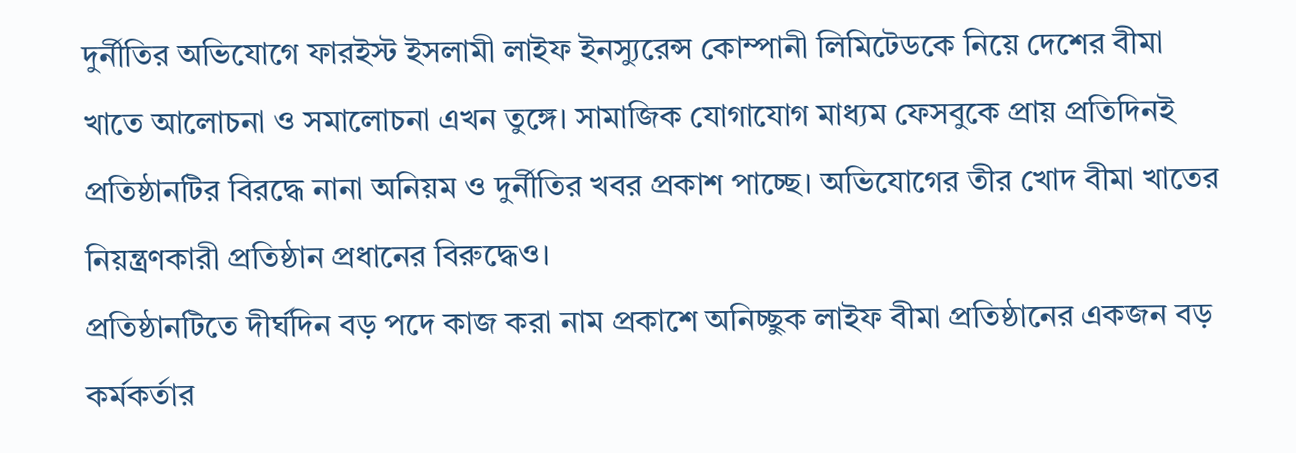দুর্নীতির অভিযোগে ফারইস্ট ইসলামী লাইফ ইনস্যুরেন্স কোম্পানী লিমিটেডকে নিয়ে দেশের বীমা খাতে আলোচনা ও সমালোচনা এখন তুঙ্গে। সামাজিক যোগাযোগ মাধ্যম ফেসবুকে প্রায় প্রতিদিনই প্রতিষ্ঠানটির বিরদ্ধে নানা অনিয়ম ও দুর্নীতির খবর প্রকাশ পাচ্ছে। অভিযোগের তীর খোদ বীমা খাতের নিয়ন্ত্রণকারী প্রতিষ্ঠান প্রধানের বিরুদ্ধেও।
প্রতিষ্ঠানটিতে দীর্ঘদিন বড় পদে কাজ করা নাম প্রকাশে অনিচ্ছুক লাইফ বীমা প্রতিষ্ঠানের একজন বড় কর্মকর্তার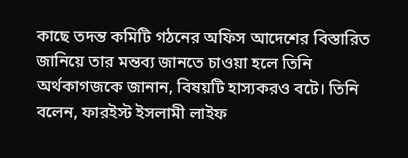কাছে তদন্ত কমিটি গঠনের অফিস আদেশের বিস্তারিত জানিয়ে তার মন্তব্য জানতে চাওয়া হলে তিনি অর্থকাগজকে জানান, বিষয়টি হাস্যকরও বটে। তিনি বলেন, ফারইস্ট ইসলামী লাইফ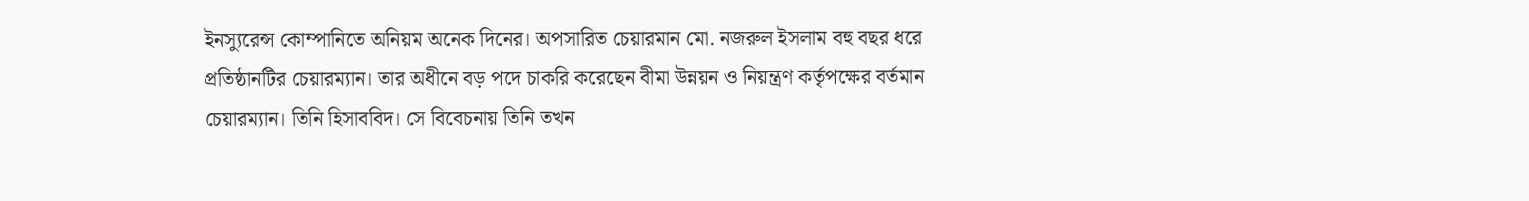ইনস্যুরেন্স কোম্পানিতে অনিয়ম অনেক দিনের। অপসারিত চেয়ারমান মো. নজরুল ইসলাম বহু বছর ধরে প্রতিষ্ঠানটির চেয়ারম্যান। তার অধীনে বড় পদে চাকরি করেছেন বীমা উন্নয়ন ও নিয়ন্ত্রণ কর্তৃপক্ষের বর্তমান চেয়ারম্যান। তিনি হিসাববিদ। সে বিবেচনায় তিনি তখন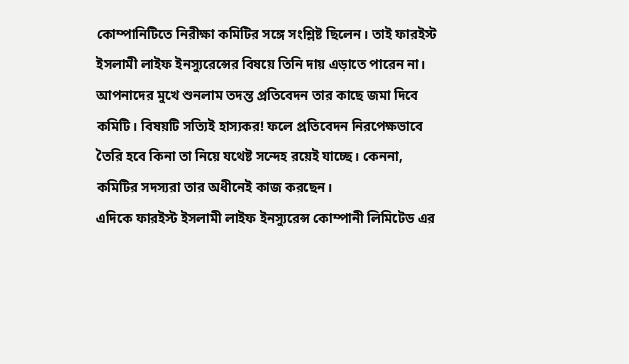কোম্পানিটিতে নিরীক্ষা কমিটির সঙ্গে সংশ্লিষ্ট ছিলেন। তাই ফারইস্ট ইসলামী লাইফ ইনস্যুরেন্সের বিষয়ে তিনি দায় এড়াতে পারেন না। আপনাদের মুখে শুনলাম তদন্ত প্রতিবেদন তার কাছে জমা দিবে কমিটি। বিষয়টি সত্যিই হাস্যকর! ফলে প্রতিবেদন নিরপেক্ষভাবে তৈরি হবে কিনা তা নিয়ে যথেষ্ট সন্দেহ রয়েই যাচ্ছে। কেননা, কমিটির সদস্যরা তার অধীনেই কাজ করছেন।
এদিকে ফারইস্ট ইসলামী লাইফ ইনস্যুরেন্স কোম্পানী লিমিটেড এর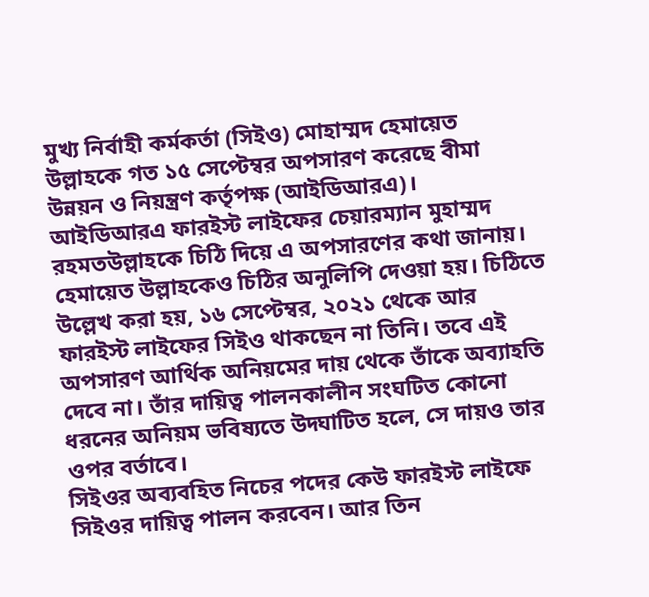মুখ্য নির্বাহী কর্মকর্তা (সিইও) মোহাম্মদ হেমায়েত উল্লাহকে গত ১৫ সেপ্টেম্বর অপসারণ করেছে বীমা উন্নয়ন ও নিয়ন্ত্রণ কর্তৃপক্ষ (আইডিআরএ)। আইডিআরএ ফারইস্ট লাইফের চেয়ারম্যান মুহাম্মদ রহমতউল্লাহকে চিঠি দিয়ে এ অপসারণের কথা জানায়। হেমায়েত উল্লাহকেও চিঠির অনুলিপি দেওয়া হয়। চিঠিতে উল্লেখ করা হয়, ১৬ সেপ্টেম্বর, ২০২১ থেকে আর ফারইস্ট লাইফের সিইও থাকছেন না তিনি। তবে এই অপসারণ আর্থিক অনিয়মের দায় থেকে তাঁকে অব্যাহতি দেবে না। তাঁর দায়িত্ব পালনকালীন সংঘটিত কোনো ধরনের অনিয়ম ভবিষ্যতে উদ্ঘাটিত হলে, সে দায়ও তার ওপর বর্তাবে।
সিইওর অব্যবহিত নিচের পদের কেউ ফারইস্ট লাইফে সিইওর দায়িত্ব পালন করবেন। আর তিন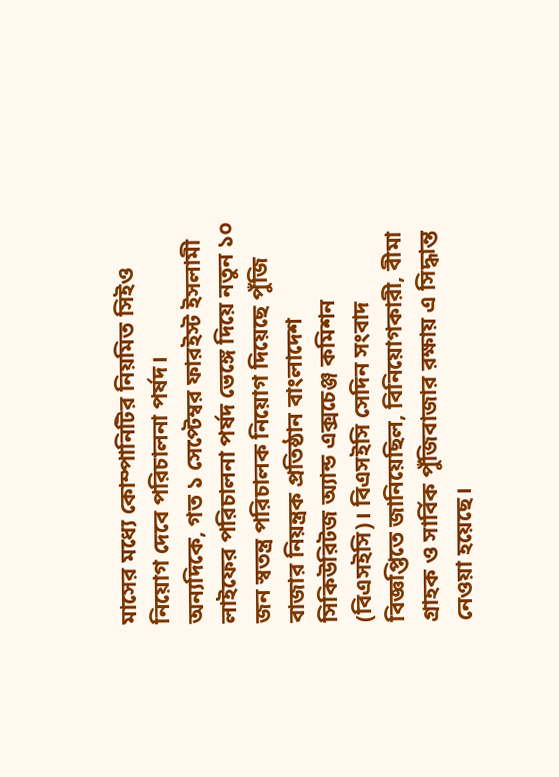মাসের মধ্যে কোম্পানিটির নিয়মিত সিইও নিয়োগ দেবে পরিচালনা পর্ষদ।
অন্যদিকে, গত ১ সেপ্টেম্বর ফারইস্ট ইসলামী লাইফের পরিচালনা পর্ষদ ভেঙ্গে দিয়ে নতুন ১০ জন স্বতন্ত্র পরিচালক নিয়োগ দিয়েছে পুঁজি বাজার নিয়ন্ত্রক প্রতিষ্ঠান বাংলাদেশ সিকিউরিটজ অ্যান্ড এক্সচেঞ্জ কমিশন (বিএসইসি)। বিএসইসি সেদিন সংবাদ বিজ্ঞপ্তিতে জানিয়েছিল, বিনিয়োগকারী, বীমা গ্রাহক ও সার্বিক পুঁজিবাজার রক্ষায় এ সিদ্ধান্ত নেওয়া হয়েছে।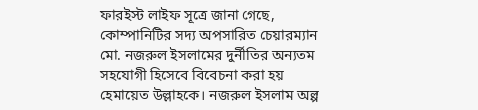ফারইস্ট লাইফ সূত্রে জানা গেছে, কোম্পানিটির সদ্য অপসারিত চেয়ারম্যান মো. নজরুল ইসলামের দুর্নীতির অন্যতম সহযোগী হিসেবে বিবেচনা করা হয় হেমায়েত উল্লাহকে। নজরুল ইসলাম অল্প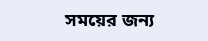সময়ের জন্য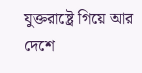যুক্তরাষ্ট্রে গিয়ে আর দেশে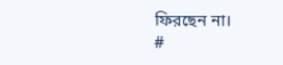ফিরছেন না।
#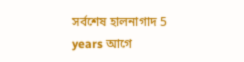সর্বশেষ হালনাগাদ 5 years আগে